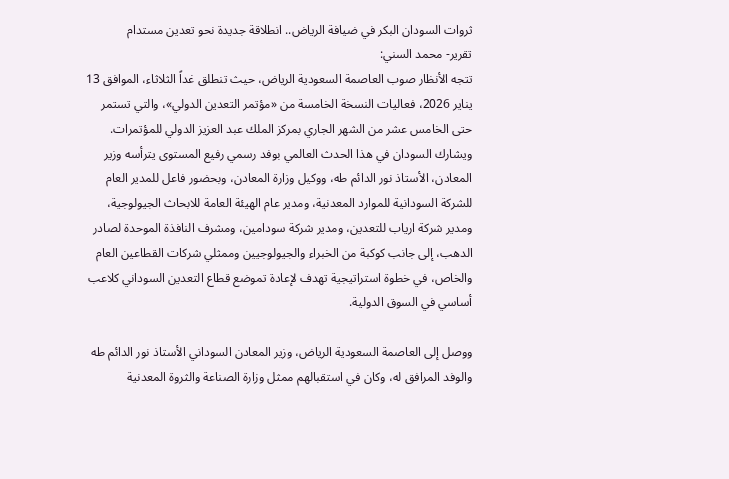ثروات السودان البكر في ضيافة الرياض.. انطلاقة جديدة نحو تعدين مستدام
تقرير- محمد السني:
تتجه الأنظار صوب العاصمة السعودية الرياض، حيث تنطلق غداً الثلاثاء، الموافق 13 يناير 2026، فعاليات النسخة الخامسة من «مؤتمر التعدين الدولي»، والتي تستمر حتى الخامس عشر من الشهر الجاري بمركز الملك عبد العزيز الدولي للمؤتمرات.
ويشارك السودان في هذا الحدث العالمي بوفد رسمي رفيع المستوى يترأسه وزير المعادن، الأستاذ نور الدائم طه، ووكيل وزارة المعادن، وبحضور فاعل للمدير العام للشركة السودانية للموارد المعدنية، ومدير عام الهيئة العامة للابحاث الجيولوجية، ومدير شركة ارياب للتعدين، ومدير شركة سودامين، ومشرف النافذة الموحدة لصادر الدهب، إلى جانب كوكبة من الخبراء والجيولوجيين وممثلي شركات القطاعين العام والخاص، في خطوة استراتيجية تهدف لإعادة تموضع قطاع التعدين السوداني كلاعب أساسي في السوق الدولية.

ووصل إلى العاصمة السعودية الرياض، وزير المعادن السوداني الأستاذ نور الدائم طه والوفد المرافق له، وكان في استقبالهم ممثل وزارة الصناعة والثروة المعدنية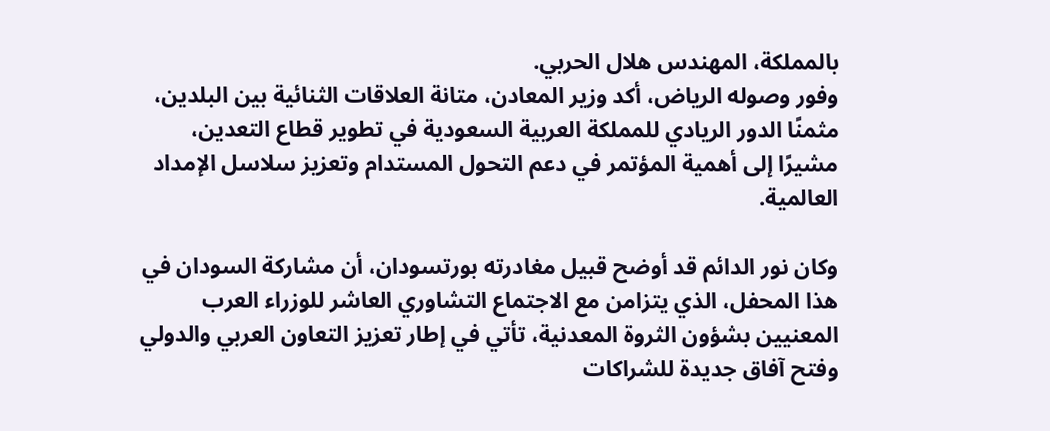بالمملكة، المهندس هلال الحربي.
وفور وصوله الرياض، أكد وزير المعادن، متانة العلاقات الثنائية بين البلدين، مثمنًا الدور الريادي للمملكة العربية السعودية في تطوير قطاع التعدين، مشيرًا إلى أهمية المؤتمر في دعم التحول المستدام وتعزيز سلاسل الإمداد العالمية.

وكان نور الدائم قد أوضح قبيل مغادرته بورتسودان، أن مشاركة السودان في هذا المحفل، الذي يتزامن مع الاجتماع التشاوري العاشر للوزراء العرب المعنيين بشؤون الثروة المعدنية، تأتي في إطار تعزيز التعاون العربي والدولي وفتح آفاق جديدة للشراكات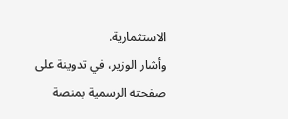الاستثمارية.
وأشار الوزير، في تدوينة على صفحته الرسمية بمنصة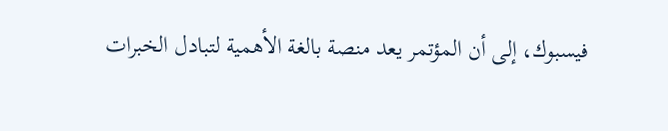فيسبوك، إلى أن المؤتمر يعد منصة بالغة الأهمية لتبادل الخبرات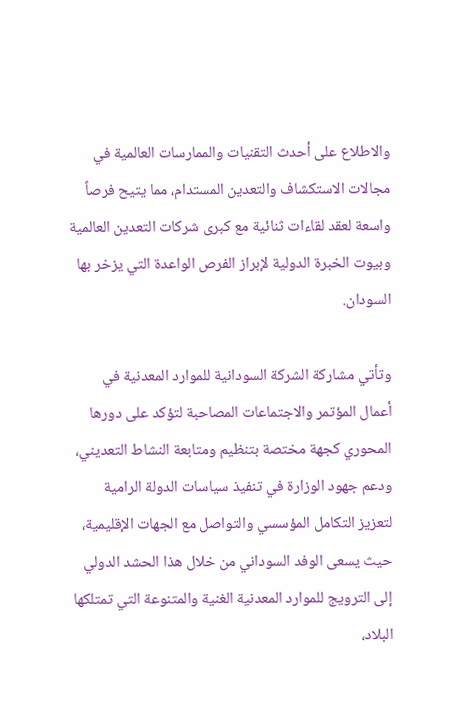والاطلاع على أحدث التقنيات والممارسات العالمية في مجالات الاستكشاف والتعدين المستدام، مما يتيح فرصاً واسعة لعقد لقاءات ثنائية مع كبرى شركات التعدين العالمية وبيوت الخبرة الدولية لإبراز الفرص الواعدة التي يزخر بها السودان.

وتأتي مشاركة الشركة السودانية للموارد المعدنية في أعمال المؤتمر والاجتماعات المصاحبة لتؤكد على دورها المحوري كجهة مختصة بتنظيم ومتابعة النشاط التعديني، ودعم جهود الوزارة في تنفيذ سياسات الدولة الرامية لتعزيز التكامل المؤسسي والتواصل مع الجهات الإقليمية، حيث يسعى الوفد السوداني من خلال هذا الحشد الدولي إلى الترويج للموارد المعدنية الغنية والمتنوعة التي تمتلكها البلاد،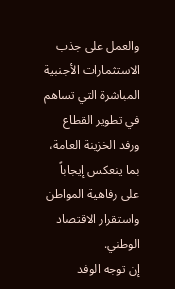والعمل على جذب الاستثمارات الأجنبية المباشرة التي تساهم في تطوير القطاع ورفد الخزينة العامة، بما ينعكس إيجاباً على رفاهية المواطن واستقرار الاقتصاد الوطني.
إن توجه الوفد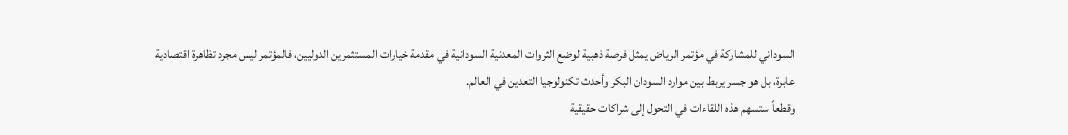السوداني للمشاركة في مؤتمر الرياض يمثل فرصة ذهبية لوضع الثروات المعدنية السودانية في مقدمة خيارات المستثمرين الدوليين، فالمؤتمر ليس مجرد تظاهرة اقتصادية عابرة، بل هو جسر يربط بين موارد السودان البكر وأحدث تكنولوجيا التعدين في العالم.
وقطعاً ستسهم هذه اللقاءات في التحول إلى شراكات حقيقية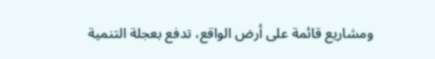ومشاريع قائمة على أرض الواقع، تدفع بعجلة التنمية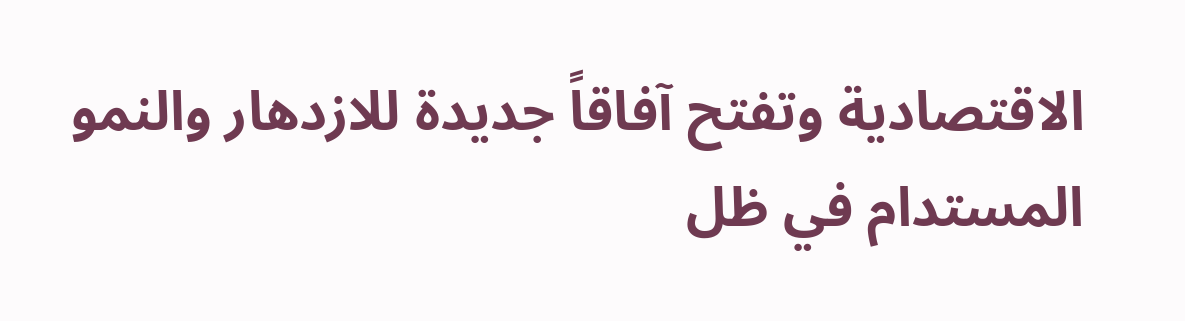الاقتصادية وتفتح آفاقاً جديدة للازدهار والنمو المستدام في ظل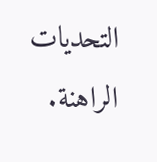التحديات الراهنة.